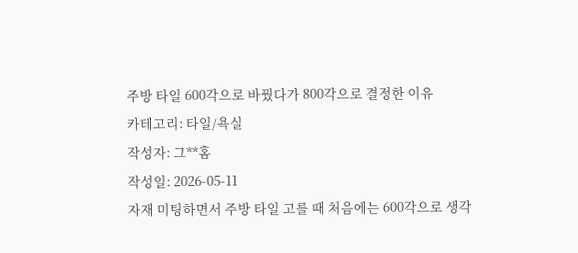주방 타일 600각으로 바꿨다가 800각으로 결정한 이유
카테고리: 타일/욕실
작성자: 그**홈
작성일: 2026-05-11
자재 미팅하면서 주방 타일 고를 때 처음에는 600각으로 생각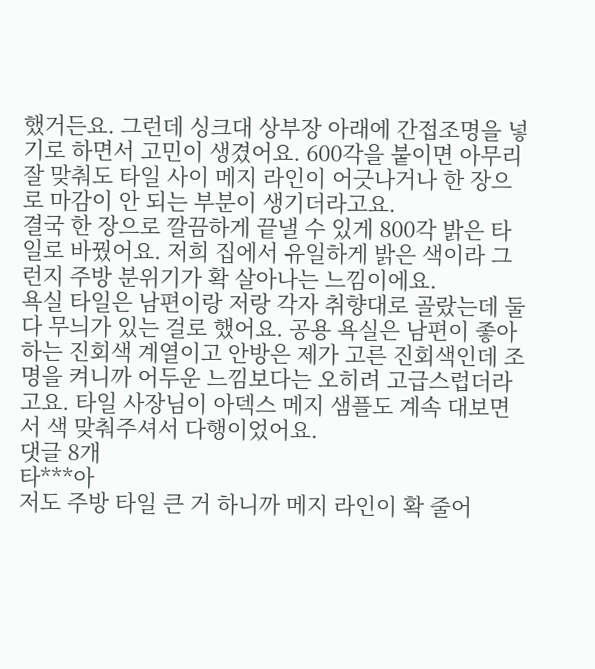했거든요. 그런데 싱크대 상부장 아래에 간접조명을 넣기로 하면서 고민이 생겼어요. 600각을 붙이면 아무리 잘 맞춰도 타일 사이 메지 라인이 어긋나거나 한 장으로 마감이 안 되는 부분이 생기더라고요.
결국 한 장으로 깔끔하게 끝낼 수 있게 800각 밝은 타일로 바꿨어요. 저희 집에서 유일하게 밝은 색이라 그런지 주방 분위기가 확 살아나는 느낌이에요.
욕실 타일은 남편이랑 저랑 각자 취향대로 골랐는데 둘 다 무늬가 있는 걸로 했어요. 공용 욕실은 남편이 좋아하는 진회색 계열이고 안방은 제가 고른 진회색인데 조명을 켜니까 어두운 느낌보다는 오히려 고급스럽더라고요. 타일 사장님이 아덱스 메지 샘플도 계속 대보면서 색 맞춰주셔서 다행이었어요.
댓글 8개
타***아
저도 주방 타일 큰 거 하니까 메지 라인이 확 줄어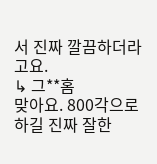서 진짜 깔끔하더라고요.
↳ 그**홈
맞아요. 800각으로 하길 진짜 잘한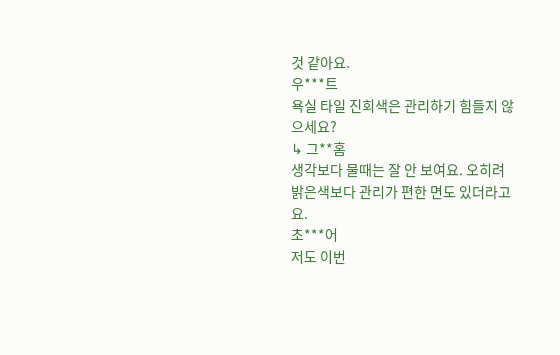것 같아요.
우***트
욕실 타일 진회색은 관리하기 힘들지 않으세요?
↳ 그**홈
생각보다 물때는 잘 안 보여요. 오히려 밝은색보다 관리가 편한 면도 있더라고요.
초***어
저도 이번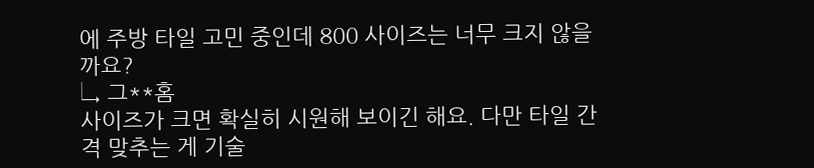에 주방 타일 고민 중인데 800 사이즈는 너무 크지 않을까요?
↳ 그**홈
사이즈가 크면 확실히 시원해 보이긴 해요. 다만 타일 간격 맞추는 게 기술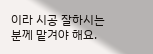이라 시공 잘하시는 분께 맡겨야 해요.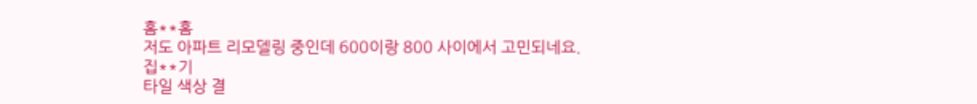홈**홈
저도 아파트 리모델링 중인데 600이랑 800 사이에서 고민되네요.
집**기
타일 색상 결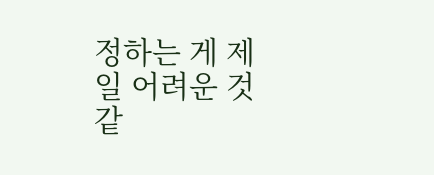정하는 게 제일 어려운 것 같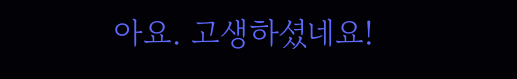아요. 고생하셨네요!